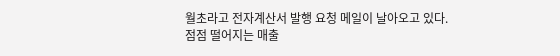월초라고 전자계산서 발행 요청 메일이 날아오고 있다.
점점 떨어지는 매출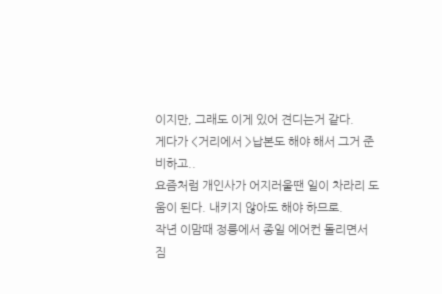이지만, 그래도 이게 있어 견디는거 같다.
게다가 <거리에서 >납본도 해야 해서 그거 준비하고..
요즘처럼 개인사가 어지러울땐 일이 차라리 도움이 된다. 내키지 않아도 해야 하므로.
작년 이맘때 정릉에서 종일 에어컨 돌리면서 짐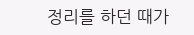정리를 하던 때가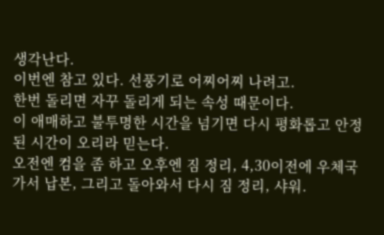생각난다.
이번엔 참고 있다. 선풍기로 어찌어찌 나려고.
한번 돌리면 자꾸 돌리게 되는 속성 때문이다.
이 애매하고 불투명한 시간을 넘기면 다시 평화롭고 안정된 시간이 오리라 믿는다.
오전엔 컴을 좀 하고 오후엔 짐 정리, 4,30이전에 우체국 가서 납본, 그리고 돌아와서 다시 짐 정리, 샤워.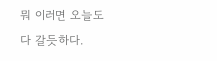뭐 이러면 오늘도 다 갈듯하다.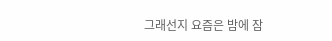그래선지 요즘은 밤에 잠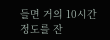들면 거의 10시간 정도를 잔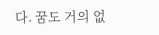다. 꿈도 거의 없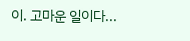이. 고마운 일이다...